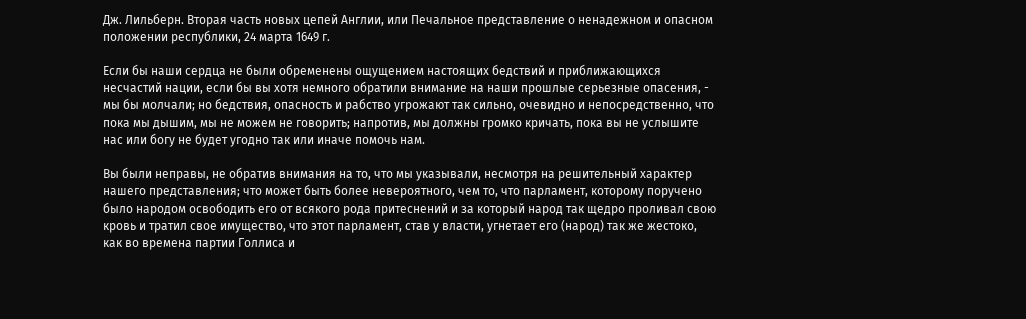Дж. Лильберн. Вторая часть новых цепей Англии, или Печальное представление о ненадежном и опасном положении республики, 24 марта 1649 г.

Если бы наши сердца не были обременены ощущением настоящих бедствий и приближающихся несчастий нации, если бы вы хотя немного обратили внимание на наши прошлые серьезные опасения, - мы бы молчали; но бедствия, опасность и рабство угрожают так сильно, очевидно и непосредственно, что пока мы дышим, мы не можем не говорить; напротив, мы должны громко кричать, пока вы не услышите нас или богу не будет угодно так или иначе помочь нам.

Вы были неправы, не обратив внимания на то, что мы указывали, несмотря на решительный характер нашего представления; что может быть более невероятного, чем то, что парламент, которому поручено было народом освободить его от всякого рода притеснений и за который народ так щедро проливал свою кровь и тратил свое имущество, что этот парламент, став у власти, угнетает его (народ) так же жестоко, как во времена партии Голлиса и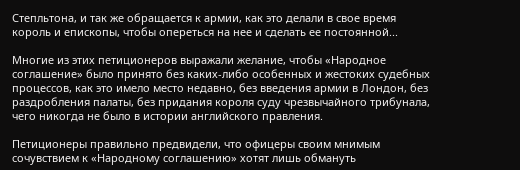Степльтона, и так же обращается к армии, как это делали в свое время король и епископы, чтобы опереться на нее и сделать ее постоянной...

Многие из этих петиционеров выражали желание, чтобы «Народное соглашение» было принято без каких-либо особенных и жестоких судебных процессов, как это имело место недавно, без введения армии в Лондон, без раздробления палаты, без придания короля суду чрезвычайного трибунала, чего никогда не было в истории английского правления.

Петиционеры правильно предвидели, что офицеры своим мнимым сочувствием к «Народному соглашению» хотят лишь обмануть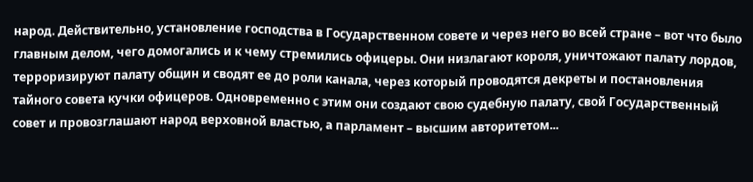народ. Действительно, установление господства в Государственном совете и через него во всей стране – вот что было главным делом, чего домогались и к чему стремились офицеры. Они низлагают короля, уничтожают палату лордов, терроризируют палату общин и сводят ее до роли канала, через который проводятся декреты и постановления тайного совета кучки офицеров. Одновременно с этим они создают свою судебную палату, свой Государственный совет и провозглашают народ верховной властью, а парламент – высшим авторитетом...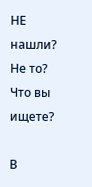НЕ нашли? Не то? Что вы ищете?

В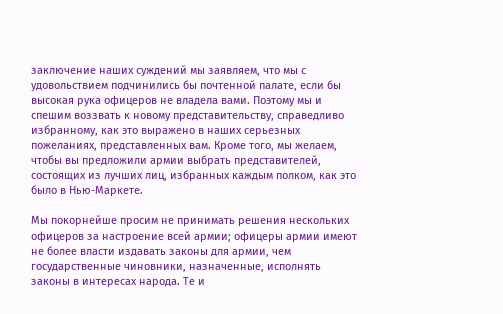заключение наших суждений мы заявляем, что мы с удовольствием подчинились бы почтенной палате, если бы высокая рука офицеров не владела вами. Поэтому мы и спешим воззвать к новому представительству, справедливо избранному, как это выражено в наших серьезных пожеланиях, представленных вам. Кроме того, мы желаем, чтобы вы предложили армии выбрать представителей, состоящих из лучших лиц, избранных каждым полком, как это было в Нью-Маркете.

Мы покорнейше просим не принимать решения нескольких офицеров за настроение всей армии; офицеры армии имеют не более власти издавать законы для армии, чем государственные чиновники, назначенные, исполнять законы в интересах народа. Те и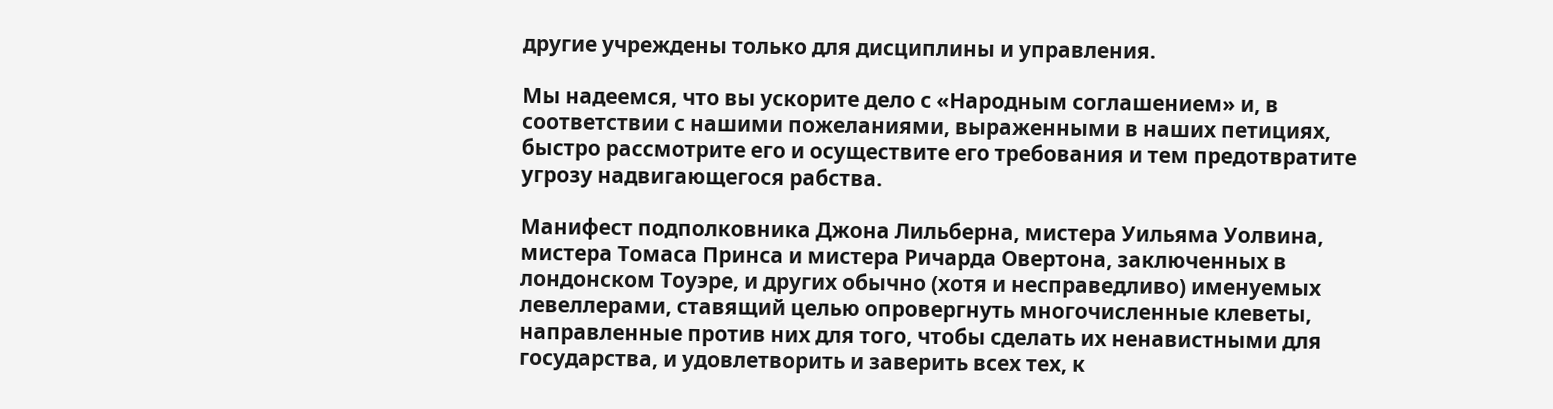другие учреждены только для дисциплины и управления.

Мы надеемся, что вы ускорите дело с «Народным соглашением» и, в соответствии с нашими пожеланиями, выраженными в наших петициях, быстро рассмотрите его и осуществите его требования и тем предотвратите угрозу надвигающегося рабства.

Манифест подполковника Джона Лильберна, мистера Уильяма Уолвина, мистера Томаса Принса и мистера Ричарда Овертона, заключенных в лондонском Тоуэре, и других обычно (хотя и несправедливо) именуемых левеллерами, ставящий целью опровергнуть многочисленные клеветы, направленные против них для того, чтобы сделать их ненавистными для государства, и удовлетворить и заверить всех тех, к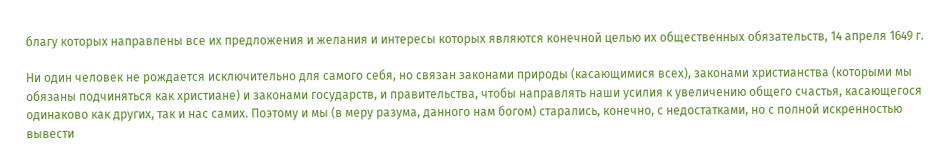благу которых направлены все их предложения и желания и интересы которых являются конечной целью их общественных обязательств, 14 апреля 1649 г.

Ни один человек не рождается исключительно для самого себя, но связан законами природы (касающимися всех), законами христианства (которыми мы обязаны подчиняться как христиане) и законами государств, и правительства, чтобы направлять наши усилия к увеличению общего счастья, касающегося одинаково как других, так и нас самих. Поэтому и мы (в меру разума, данного нам богом) старались, конечно, с недостатками, но с полной искренностью вывести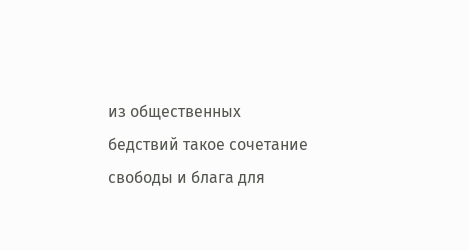из общественных бедствий такое сочетание свободы и блага для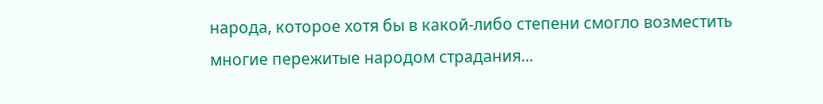народа, которое хотя бы в какой-либо степени смогло возместить многие пережитые народом страдания...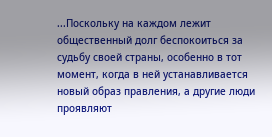...Поскольку на каждом лежит общественный долг беспокоиться за судьбу своей страны, особенно в тот момент, когда в ней устанавливается новый образ правления, а другие люди проявляют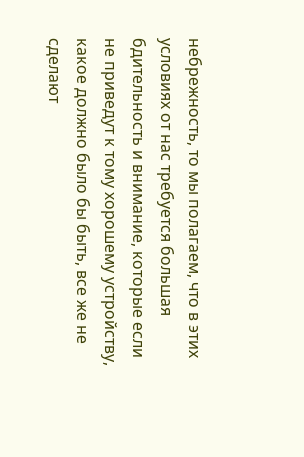небрежность, то мы полагаем, что в этих условиях от нас требуется большая бдительность и внимание, которые если не приведут к тому хорошему устройству, какое должно было бы быть, все же не сделают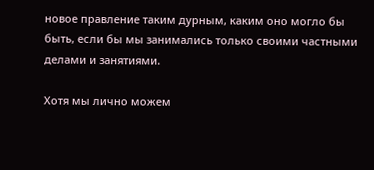новое правление таким дурным, каким оно могло бы быть, если бы мы занимались только своими частными делами и занятиями.

Хотя мы лично можем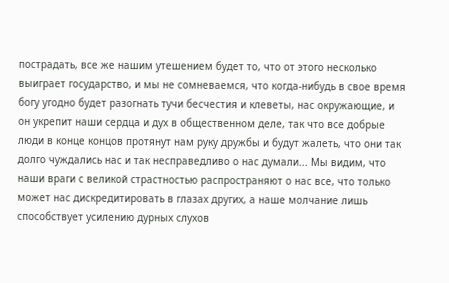пострадать, все же нашим утешением будет то, что от этого несколько выиграет государство, и мы не сомневаемся, что когда-нибудь в свое время богу угодно будет разогнать тучи бесчестия и клеветы, нас окружающие, и он укрепит наши сердца и дух в общественном деле, так что все добрые люди в конце концов протянут нам руку дружбы и будут жалеть, что они так долго чуждались нас и так несправедливо о нас думали... Мы видим, что наши враги с великой страстностью распространяют о нас все, что только может нас дискредитировать в глазах других, а наше молчание лишь способствует усилению дурных слухов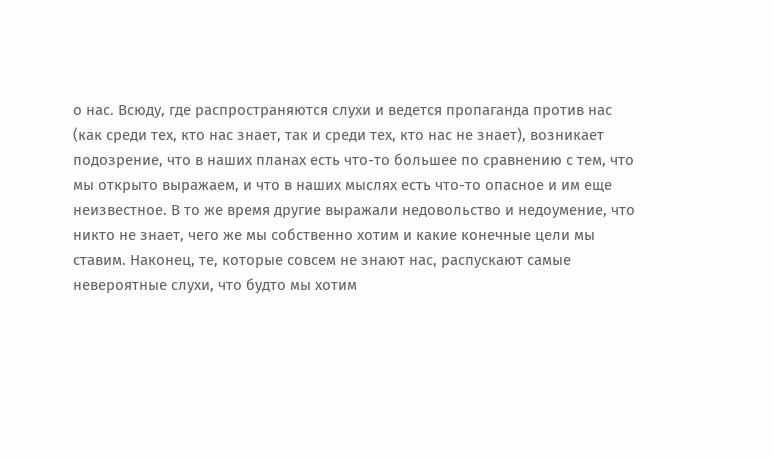о нас. Всюду, где распространяются слухи и ведется пропаганда против нас (как среди тех, кто нас знает, так и среди тех, кто нас не знает), возникает подозрение, что в наших планах есть что-то большее по сравнению с тем, что мы открыто выражаем, и что в наших мыслях есть что-то опасное и им еще неизвестное. В то же время другие выражали недовольство и недоумение, что никто не знает, чего же мы собственно хотим и какие конечные цели мы ставим. Наконец, те, которые совсем не знают нас, распускают самые невероятные слухи, что будто мы хотим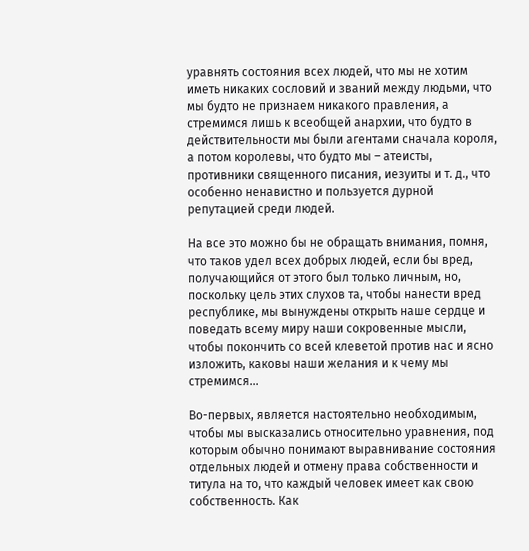уравнять состояния всех людей, что мы не хотим иметь никаких сословий и званий между людьми, что мы будто не признаем никакого правления, а стремимся лишь к всеобщей анархии, что будто в действительности мы были агентами сначала короля, а потом королевы, что будто мы – атеисты, противники священного писания, иезуиты и т. д., что особенно ненавистно и пользуется дурной репутацией среди людей.

На все это можно бы не обращать внимания, помня, что таков удел всех добрых людей, если бы вред, получающийся от этого был только личным, но, поскольку цель этих слухов та, чтобы нанести вред республике, мы вынуждены открыть наше сердце и поведать всему миру наши сокровенные мысли, чтобы покончить со всей клеветой против нас и ясно изложить, каковы наши желания и к чему мы стремимся...

Во-первых, является настоятельно необходимым, чтобы мы высказались относительно уравнения, под которым обычно понимают выравнивание состояния отдельных людей и отмену права собственности и титула на то, что каждый человек имеет как свою собственность. Как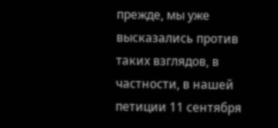прежде, мы уже высказались против таких взглядов, в частности, в нашей петиции 11 сентября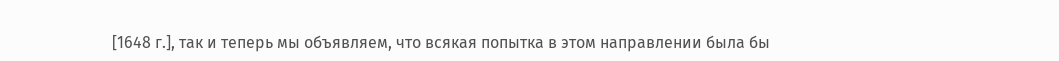[1648 г.], так и теперь мы объявляем, что всякая попытка в этом направлении была бы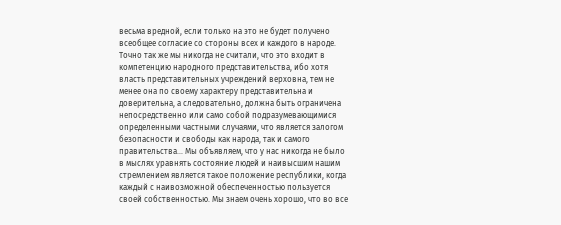весьма вредной, если только на это не будет получено всеобщее согласие со стороны всех и каждого в народе. Точно так же мы никогда не считали, что это входит в компетенцию народного представительства, ибо хотя власть представительных учреждений верховна, тем не менее она по своему характеру представительна и доверительна, а следовательно, должна быть ограничена непосредственно или само собой подразумевающимися определенными частными случаями, что является залогом безопасности и свободы как народа, так и самого правительства... Мы объявляем, что у нас никогда не было в мыслях уравнять состояние людей и наивысшим нашим стремлением является такое положение республики, когда каждый с наивозможной обеспеченностью пользуется своей собственностью. Мы знаем очень хорошо, что во все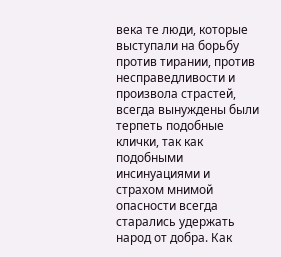века те люди, которые выступали на борьбу против тирании, против несправедливости и произвола страстей, всегда вынуждены были терпеть подобные клички, так как подобными инсинуациями и страхом мнимой опасности всегда старались удержать народ от добра. Как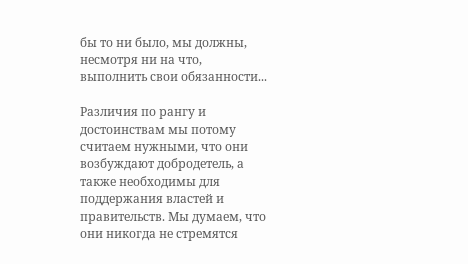бы то ни было, мы должны, несмотря ни на что, выполнить свои обязанности...

Различия по рангу и достоинствам мы потому считаем нужными, что они возбуждают добродетель, а также необходимы для поддержания властей и правительств. Мы думаем, что они никогда не стремятся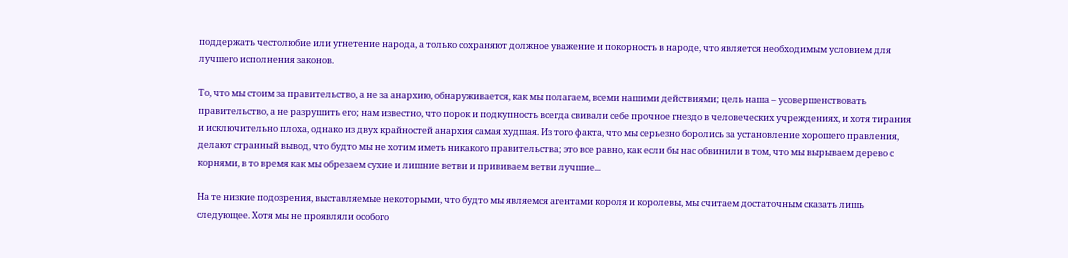поддержать честолюбие или угнетение народа, а только сохраняют должное уважение и покорность в народе, что является необходимым условием для лучшего исполнения законов.

То, что мы стоим за правительство, а не за анархию, обнаруживается, как мы полагаем, всеми нашими действиями; цель наша – усовершенствовать правительство, а не разрушить его; нам известно, что порок и подкупность всегда свивали себе прочное гнездо в человеческих учреждениях, и хотя тирания и исключительно плоха, однако из двух крайностей анархия самая худшая. Из того факта, что мы серьезно боролись за установление хорошего правления, делают странный вывод, что будто мы не хотим иметь никакого правительства; это все равно, как если бы нас обвинили в том, что мы вырываем дерево с корнями, в то время как мы обрезаем сухие и лишние ветви и прививаем ветви лучшие...

На те низкие подозрения, выставляемые некоторыми, что будто мы являемся агентами короля и королевы, мы считаем достаточным сказать лишь следующее. Хотя мы не проявляли особого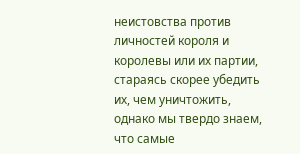неистовства против личностей короля и королевы или их партии, стараясь скорее убедить их, чем уничтожить, однако мы твердо знаем, что самые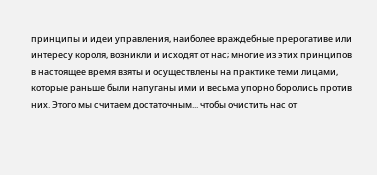принципы и идеи управления, наиболее враждебные прерогативе или интересу короля, возникли и исходят от нас; многие из этих принципов в настоящее время взяты и осуществлены на практике теми лицами, которые раньше были напуганы ими и весьма упорно боролись против них. Этого мы считаем достаточным... чтобы очистить нас от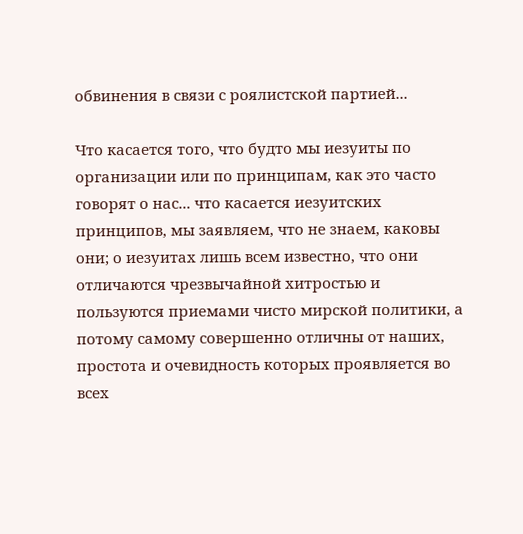обвинения в связи с роялистской партией...

Что касается того, что будто мы иезуиты по организации или по принципам, как это часто говорят о нас... что касается иезуитских принципов, мы заявляем, что не знаем, каковы они; о иезуитах лишь всем известно, что они отличаются чрезвычайной хитростью и пользуются приемами чисто мирской политики, а потому самому совершенно отличны от наших, простота и очевидность которых проявляется во всех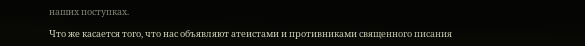наших поступках.

Что же касается того, что нас объявляют атеистами и противниками священного писания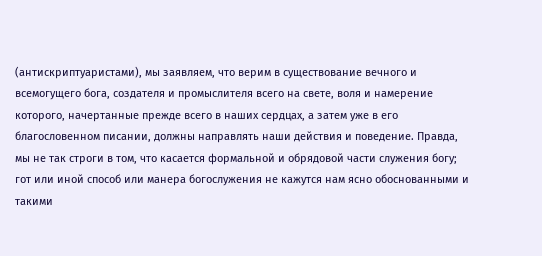(антискриптуаристами), мы заявляем, что верим в существование вечного и всемогущего бога, создателя и промыслителя всего на свете, воля и намерение которого, начертанные прежде всего в наших сердцах, а затем уже в его благословенном писании, должны направлять наши действия и поведение. Правда, мы не так строги в том, что касается формальной и обрядовой части служения богу; гот или иной способ или манера богослужения не кажутся нам ясно обоснованными и такими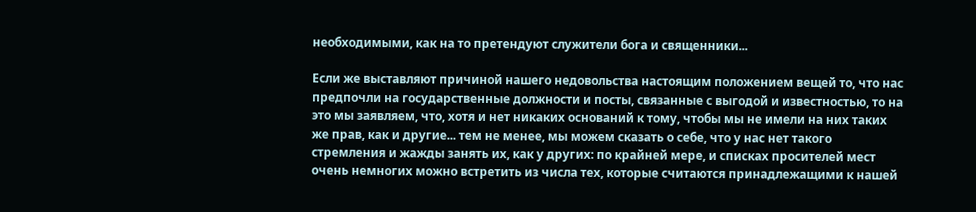необходимыми, как на то претендуют служители бога и священники...

Если же выставляют причиной нашего недовольства настоящим положением вещей то, что нас предпочли на государственные должности и посты, связанные с выгодой и известностью, то на это мы заявляем, что, хотя и нет никаких оснований к тому, чтобы мы не имели на них таких же прав, как и другие... тем не менее, мы можем сказать о себе, что у нас нет такого стремления и жажды занять их, как у других: по крайней мере, и списках просителей мест очень немногих можно встретить из числа тех, которые считаются принадлежащими к нашей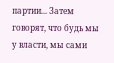партии... Затем говорят, что будь мы у власти, мы сами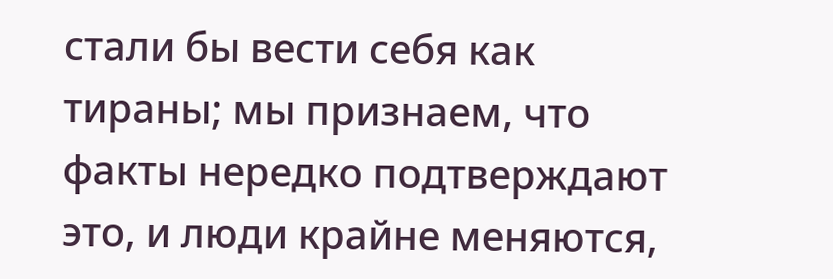стали бы вести себя как тираны; мы признаем, что факты нередко подтверждают это, и люди крайне меняются,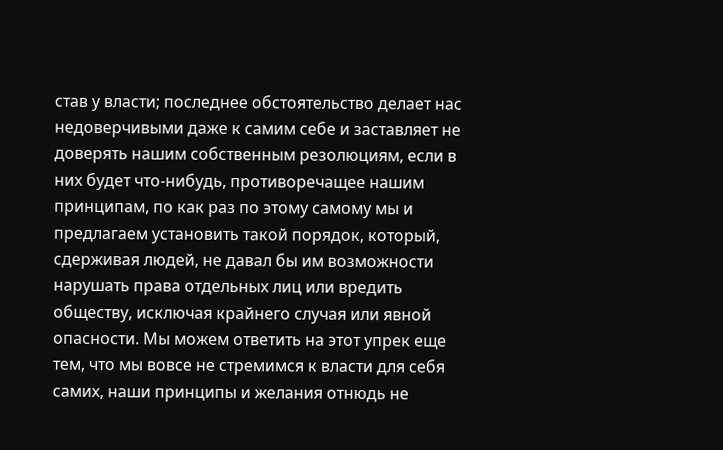став у власти; последнее обстоятельство делает нас недоверчивыми даже к самим себе и заставляет не доверять нашим собственным резолюциям, если в них будет что-нибудь, противоречащее нашим принципам, по как раз по этому самому мы и предлагаем установить такой порядок, который, сдерживая людей, не давал бы им возможности нарушать права отдельных лиц или вредить обществу, исключая крайнего случая или явной опасности. Мы можем ответить на этот упрек еще тем, что мы вовсе не стремимся к власти для себя самих, наши принципы и желания отнюдь не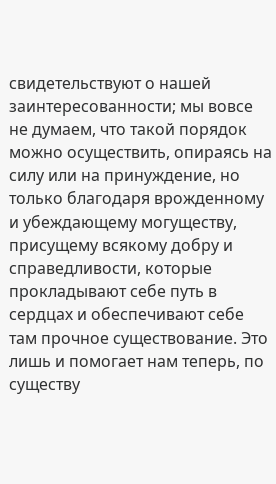свидетельствуют о нашей заинтересованности; мы вовсе не думаем, что такой порядок можно осуществить, опираясь на силу или на принуждение, но только благодаря врожденному и убеждающему могуществу, присущему всякому добру и справедливости, которые прокладывают себе путь в сердцах и обеспечивают себе там прочное существование. Это лишь и помогает нам теперь, по существу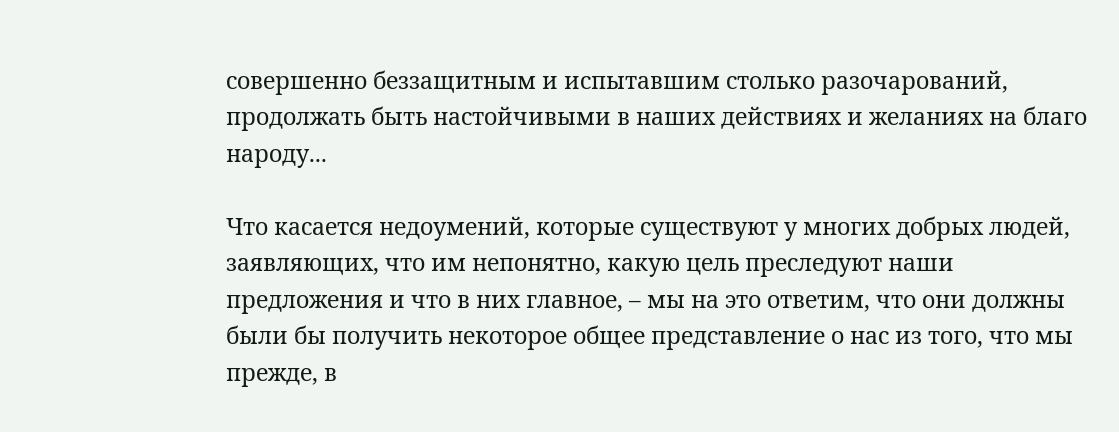совершенно беззащитным и испытавшим столько разочарований, продолжать быть настойчивыми в наших действиях и желаниях на благо народу...

Что касается недоумений, которые существуют у многих добрых людей, заявляющих, что им непонятно, какую цель преследуют наши предложения и что в них главное, – мы на это ответим, что они должны были бы получить некоторое общее представление о нас из того, что мы прежде, в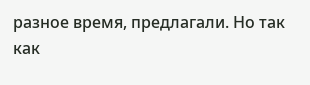разное время, предлагали. Но так как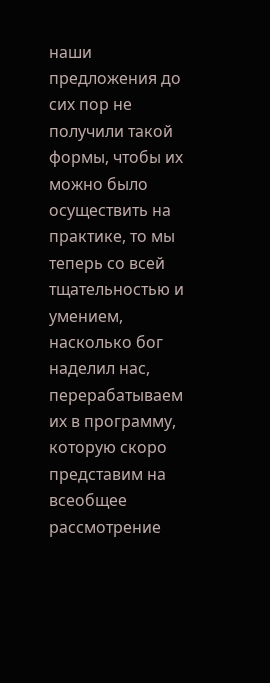наши предложения до сих пор не получили такой формы, чтобы их можно было осуществить на практике, то мы теперь со всей тщательностью и умением, насколько бог наделил нас, перерабатываем их в программу, которую скоро представим на всеобщее рассмотрение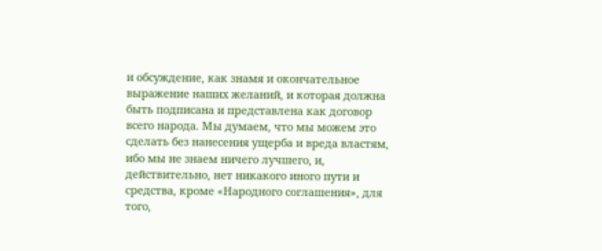и обсуждение, как знамя и окончательное выражение наших желаний, и которая должна быть подписана и представлена как договор всего народа. Мы думаем, что мы можем это сделать без нанесения ущерба и вреда властям, ибо мы не знаем ничего лучшего, и, действительно, нет никакого иного пути и средства, кроме «Народного соглашения», для того,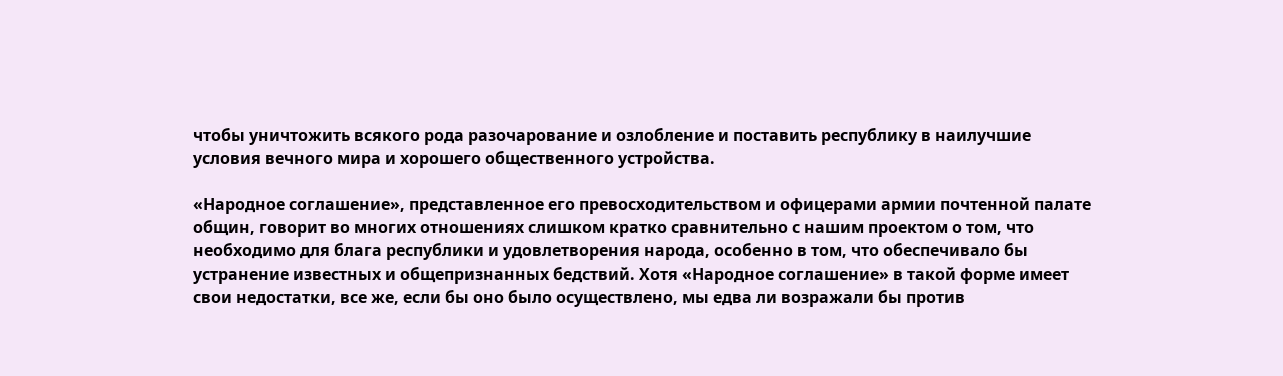чтобы уничтожить всякого рода разочарование и озлобление и поставить республику в наилучшие условия вечного мира и хорошего общественного устройства.

«Народное соглашение», представленное его превосходительством и офицерами армии почтенной палате общин, говорит во многих отношениях слишком кратко сравнительно с нашим проектом о том, что необходимо для блага республики и удовлетворения народа, особенно в том, что обеспечивало бы устранение известных и общепризнанных бедствий. Хотя «Народное соглашение» в такой форме имеет свои недостатки, все же, если бы оно было осуществлено, мы едва ли возражали бы против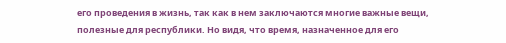его проведения в жизнь, так как в нем заключаются многие важные вещи, полезные для республики. Но видя, что время, назначенное для его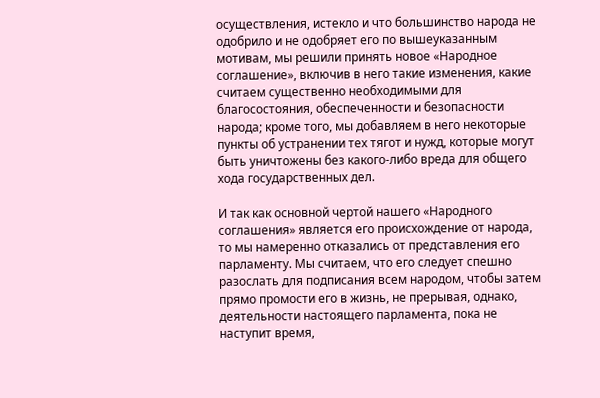осуществления, истекло и что большинство народа не одобрило и не одобряет его по вышеуказанным мотивам, мы решили принять новое «Народное соглашение», включив в него такие изменения, какие считаем существенно необходимыми для благосостояния, обеспеченности и безопасности народа; кроме того, мы добавляем в него некоторые пункты об устранении тех тягот и нужд, которые могут быть уничтожены без какого-либо вреда для общего хода государственных дел.

И так как основной чертой нашего «Народного соглашения» является его происхождение от народа, то мы намеренно отказались от представления его парламенту. Мы считаем, что его следует спешно разослать для подписания всем народом, чтобы затем прямо промости его в жизнь, не прерывая, однако, деятельности настоящего парламента, пока не наступит время,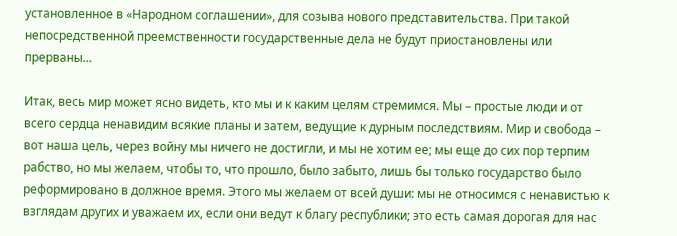установленное в «Народном соглашении», для созыва нового представительства. При такой непосредственной преемственности государственные дела не будут приостановлены или прерваны...

Итак, весь мир может ясно видеть, кто мы и к каким целям стремимся. Мы – простые люди и от всего сердца ненавидим всякие планы и затем, ведущие к дурным последствиям. Мир и свобода – вот наша цель, через войну мы ничего не достигли, и мы не хотим ее; мы еще до сих пор терпим рабство, но мы желаем, чтобы то, что прошло, было забыто, лишь бы только государство было реформировано в должное время. Этого мы желаем от всей души: мы не относимся с ненавистью к взглядам других и уважаем их, если они ведут к благу республики; это есть самая дорогая для нас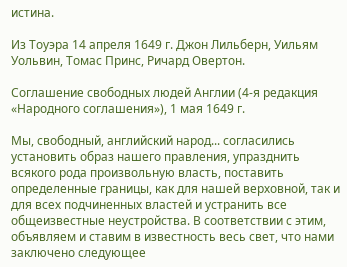истина.

Из Тоуэра 14 апреля 1649 г. Джон Лильберн, Уильям Уольвин, Томас Принс, Ричард Овертон.

Соглашение свободных людей Англии (4-я редакция «Народного соглашения»), 1 мая 1649 г.

Мы, свободный, английский народ... согласились установить образ нашего правления, упразднить всякого рода произвольную власть, поставить определенные границы, как для нашей верховной, так и для всех подчиненных властей и устранить все общеизвестные неустройства. В соответствии с этим, объявляем и ставим в известность весь свет, что нами заключено следующее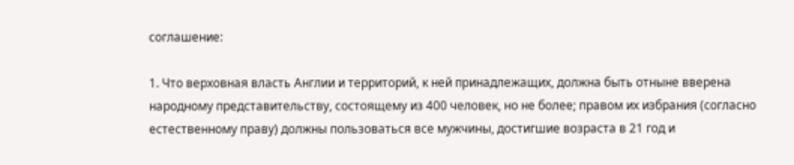соглашение:

1. Что верховная власть Англии и территорий, к ней принадлежащих, должна быть отныне вверена народному представительству, состоящему из 400 человек, но не более; правом их избрания (согласно естественному праву) должны пользоваться все мужчины, достигшие возраста в 21 год и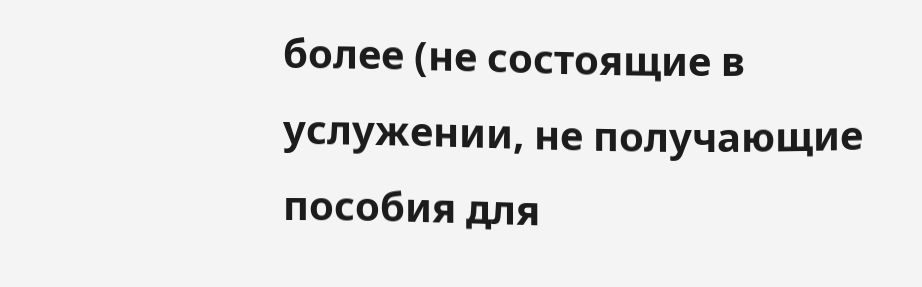более (не состоящие в услужении, не получающие пособия для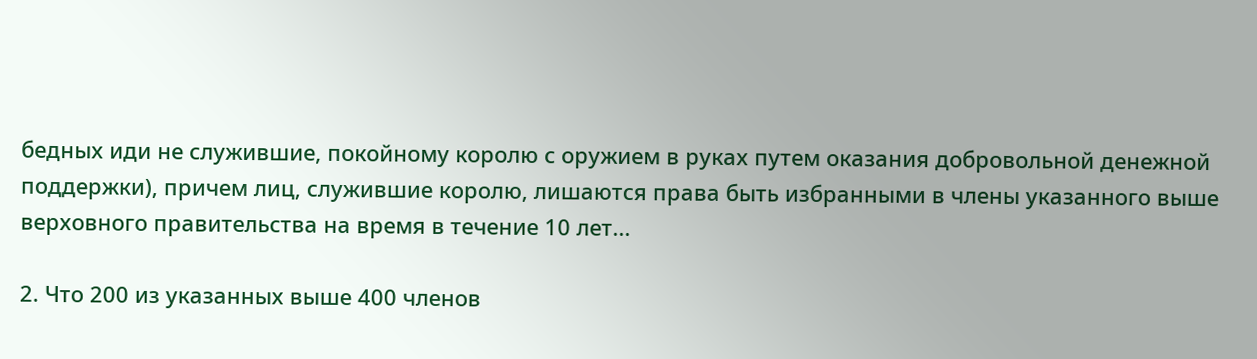бедных иди не служившие, покойному королю с оружием в руках путем оказания добровольной денежной поддержки), причем лиц, служившие королю, лишаются права быть избранными в члены указанного выше верховного правительства на время в течение 10 лет...

2. Что 200 из указанных выше 400 членов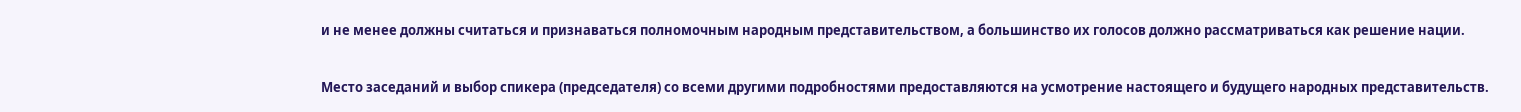и не менее должны считаться и признаваться полномочным народным представительством, а большинство их голосов должно рассматриваться как решение нации.

Место заседаний и выбор спикера (председателя) со всеми другими подробностями предоставляются на усмотрение настоящего и будущего народных представительств.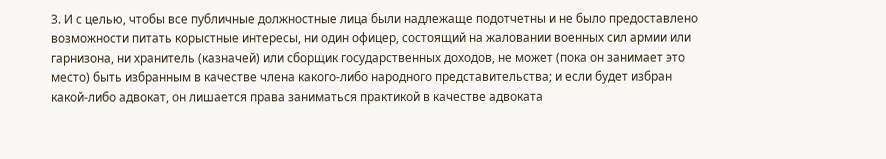3. И с целью, чтобы все публичные должностные лица были надлежаще подотчетны и не было предоставлено возможности питать корыстные интересы, ни один офицер, состоящий на жаловании военных сил армии или гарнизона, ни хранитель (казначей) или сборщик государственных доходов, не может (пока он занимает это место) быть избранным в качестве члена какого-либо народного представительства; и если будет избран какой-либо адвокат, он лишается права заниматься практикой в качестве адвоката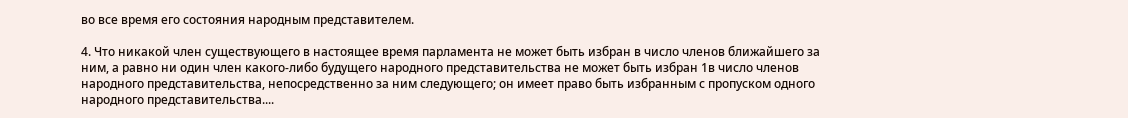во все время его состояния народным представителем.

4. Что никакой член существующего в настоящее время парламента не может быть избран в число членов ближайшего за ним, а равно ни один член какого-либо будущего народного представительства не может быть избран 1в число членов народного представительства, непосредственно за ним следующего; он имеет право быть избранным с пропуском одного народного представительства....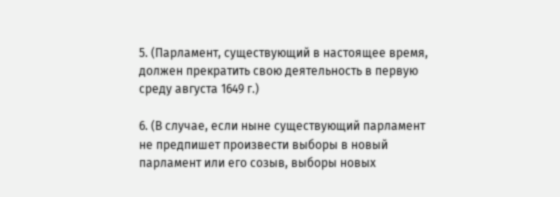5. (Парламент, существующий в настоящее время, должен прекратить свою деятельность в первую среду августа 1649 г.)

6. (В случае, если ныне существующий парламент не предпишет произвести выборы в новый парламент или его созыв, выборы новых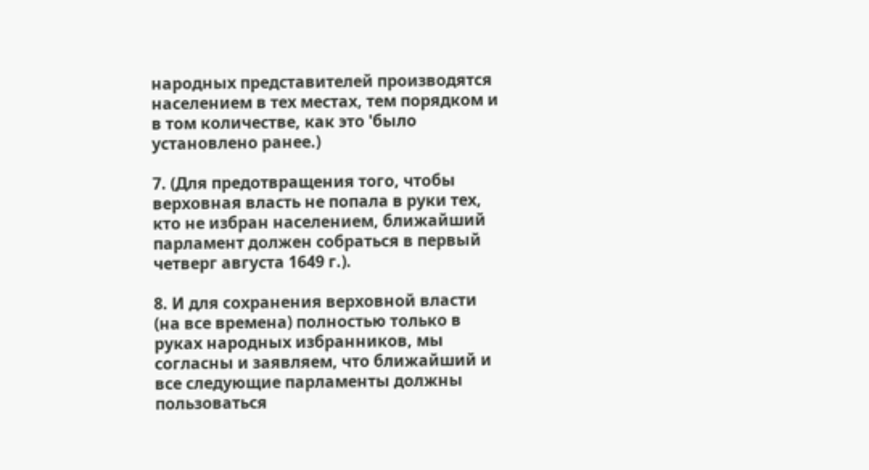народных представителей производятся населением в тех местах, тем порядком и в том количестве, как это 'было установлено ранее.)

7. (Для предотвращения того, чтобы верховная власть не попала в руки тех, кто не избран населением, ближайший парламент должен собраться в первый четверг августа 1649 г.).

8. И для сохранения верховной власти (на все времена) полностью только в руках народных избранников, мы согласны и заявляем, что ближайший и все следующие парламенты должны пользоваться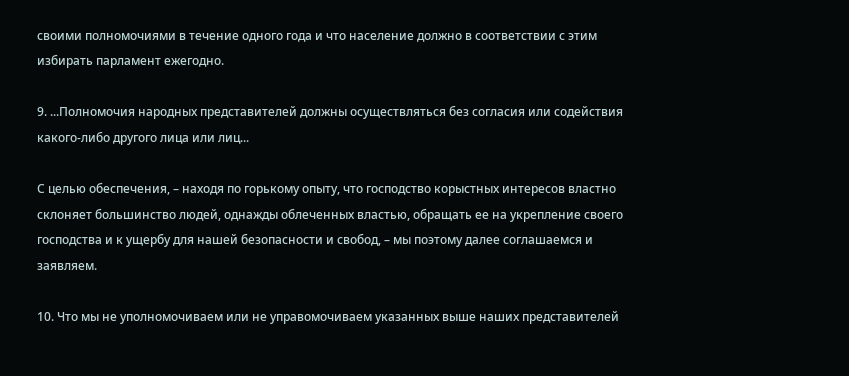своими полномочиями в течение одного года и что население должно в соответствии с этим избирать парламент ежегодно.

9. ...Полномочия народных представителей должны осуществляться без согласия или содействия какого-либо другого лица или лиц...

С целью обеспечения, – находя по горькому опыту, что господство корыстных интересов властно склоняет большинство людей, однажды облеченных властью, обращать ее на укрепление своего господства и к ущербу для нашей безопасности и свобод, – мы поэтому далее соглашаемся и заявляем.

10. Что мы не уполномочиваем или не управомочиваем указанных выше наших представителей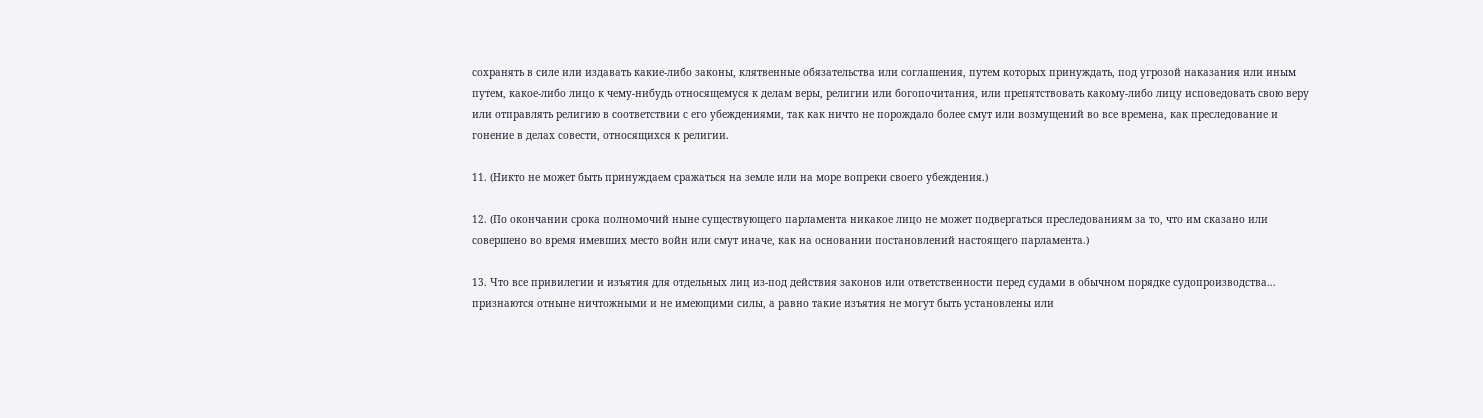сохранять в силе или издавать какие-либо законы, клятвенные обязательства или соглашения, путем которых принуждать, под угрозой наказания или иным путем, какое-либо лицо к чему-нибудь относящемуся к делам веры, религии или богопочитания, или препятствовать какому-либо лицу исповедовать свою веру или отправлять религию в соответствии с его убеждениями, так как ничто не порождало более смут или возмущений во все времена, как преследование и гонение в делах совести, относящихся к религии.

11. (Никто не может быть принуждаем сражаться на земле или на море вопреки своего убеждения.)

12. (По окончании срока полномочий ныне существующего парламента никакое лицо не может подвергаться преследованиям за то, что им сказано или совершено во время имевших место войн или смут иначе, как на основании постановлений настоящего парламента.)

13. Что все привилегии и изъятия для отдельных лиц из-под действия законов или ответственности перед судами в обычном порядке судопроизводства... признаются отныне ничтожными и не имеющими силы, а равно такие изъятия не могут быть установлены или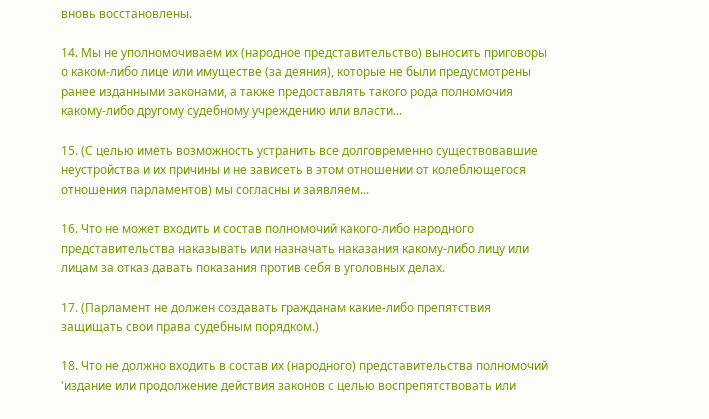вновь восстановлены.

14. Мы не уполномочиваем их (народное представительство) выносить приговоры о каком-либо лице или имуществе (за деяния), которые не были предусмотрены ранее изданными законами, а также предоставлять такого рода полномочия какому-либо другому судебному учреждению или власти...

15. (С целью иметь возможность устранить все долговременно существовавшие неустройства и их причины и не зависеть в этом отношении от колеблющегося отношения парламентов) мы согласны и заявляем...

16. Что не может входить и состав полномочий какого-либо народного представительства наказывать или назначать наказания какому-либо лицу или лицам за отказ давать показания против себя в уголовных делах.

17. (Парламент не должен создавать гражданам какие-либо препятствия защищать свои права судебным порядком.)

18. Что не должно входить в состав их (народного) представительства полномочий 'издание или продолжение действия законов с целью воспрепятствовать или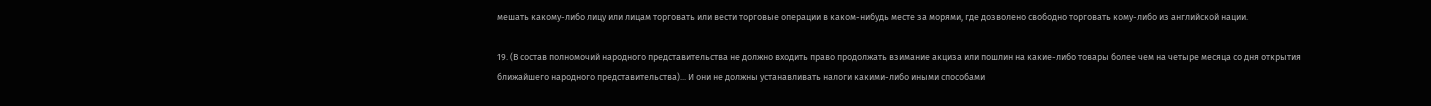мешать какому-либо лицу или лицам торговать или вести торговые операции в каком-нибудь месте за морями, где дозволено свободно торговать кому-либо из английской нации.

19. (В состав полномочий народного представительства не должно входить право продолжать взимание акциза или пошлин на какие-либо товары более чем на четыре месяца со дня открытия ближайшего народного представительства)... И они не должны устанавливать налоги какими-либо иными способами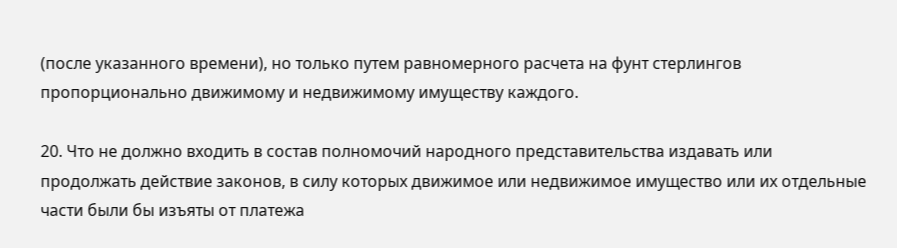(после указанного времени), но только путем равномерного расчета на фунт стерлингов пропорционально движимому и недвижимому имуществу каждого.

20. Что не должно входить в состав полномочий народного представительства издавать или продолжать действие законов, в силу которых движимое или недвижимое имущество или их отдельные части были бы изъяты от платежа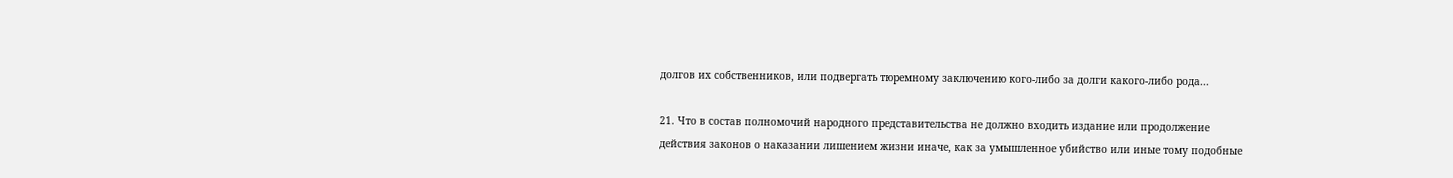долгов их собственников, или подвергать тюремному заключению кого-либо за долги какого-либо рода...

21. Что в состав полномочий народного представительства не должно входить издание или продолжение действия законов о наказании лишением жизни иначе, как за умышленное убийство или иные тому подобные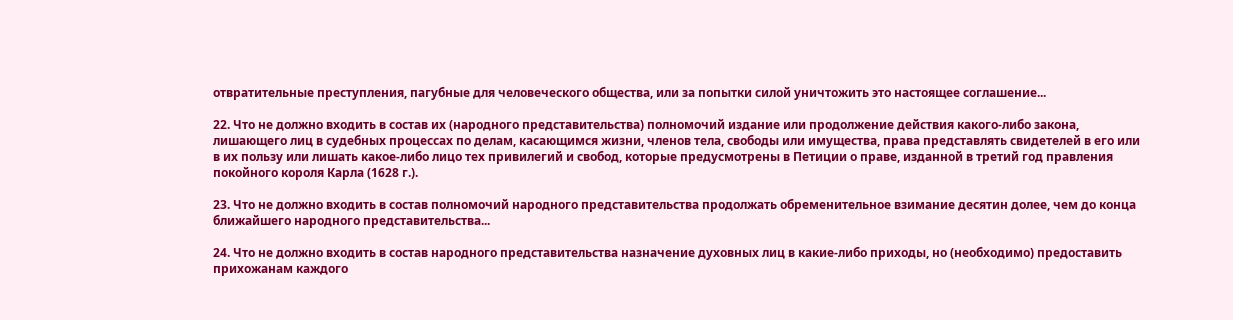отвратительные преступления, пагубные для человеческого общества, или за попытки силой уничтожить это настоящее соглашение...

22. Что не должно входить в состав их (народного представительства) полномочий издание или продолжение действия какого-либо закона, лишающего лиц в судебных процессах по делам, касающимся жизни, членов тела, свободы или имущества, права представлять свидетелей в его или в их пользу или лишать какое-либо лицо тех привилегий и свобод, которые предусмотрены в Петиции о праве, изданной в третий год правления покойного короля Карла (1628 г.).

23. Что не должно входить в состав полномочий народного представительства продолжать обременительное взимание десятин долее, чем до конца ближайшего народного представительства...

24. Что не должно входить в состав народного представительства назначение духовных лиц в какие-либо приходы, но (необходимо) предоставить прихожанам каждого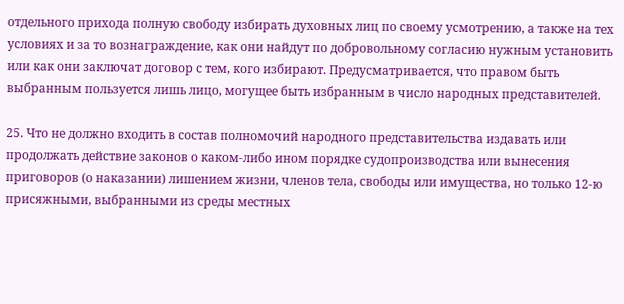отдельного прихода полную свободу избирать духовных лиц по своему усмотрению, а также на тех условиях и за то вознаграждение, как они найдут по добровольному согласию нужным установить или как они заключат договор с тем, кого избирают. Предусматривается, что правом быть выбранным пользуется лишь лицо, могущее быть избранным в число народных представителей.

25. Что не должно входить в состав полномочий народного представительства издавать или продолжать действие законов о каком-либо ином порядке судопроизводства или вынесения приговоров (о наказании) лишением жизни, членов тела, свободы или имущества, но только 12-ю присяжными, выбранными из среды местных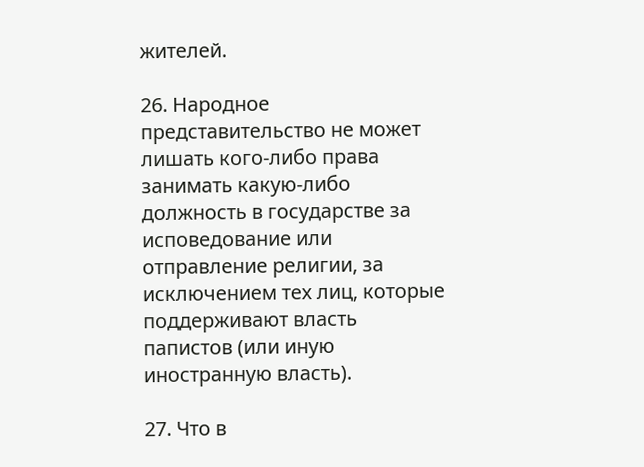жителей.

26. Народное представительство не может лишать кого-либо права занимать какую-либо должность в государстве за исповедование или отправление религии, за исключением тех лиц, которые поддерживают власть папистов (или иную иностранную власть).

27. Что в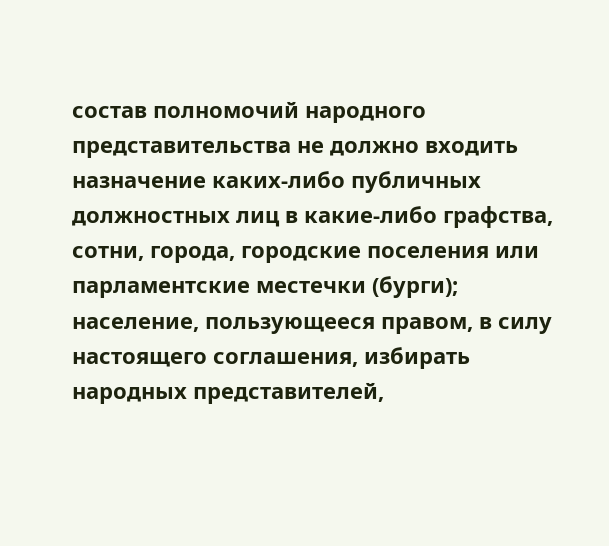состав полномочий народного представительства не должно входить назначение каких-либо публичных должностных лиц в какие-либо графства, сотни, города, городские поселения или парламентские местечки (бурги); население, пользующееся правом, в силу настоящего соглашения, избирать народных представителей,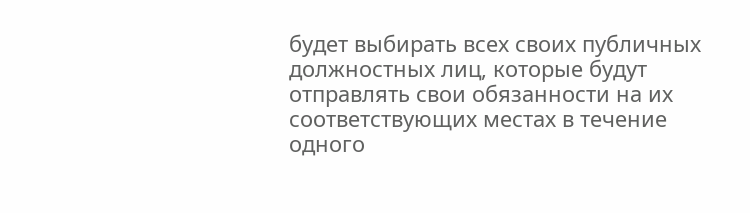будет выбирать всех своих публичных должностных лиц, которые будут отправлять свои обязанности на их соответствующих местах в течение одного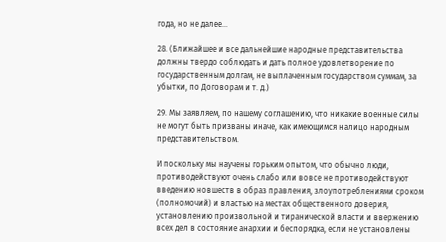года, но не далее...

28. (Ближайшее и все дальнейшие народные представительства должны твердо соблюдать и дать полное удовлетворение по государственным долгам, не выплаченным государством суммам, за убытки, по Договорам и т. д.)

29. Мы заявляем, по нашему соглашению, что никакие военные силы не могут быть призваны иначе, как имеющимся налицо народным представительством.

И поскольку мы научены горьким опытом, что обычно люди, противодействуют очень слабо или вовсе не противодействуют введению новшеств в образ правления, злоупотреблениями сроком (полномочий) и властью на местах общественного доверия, установлению произвольной и тиранической власти и ввержению всех дел в состояние анархии и беспорядка, если не установлены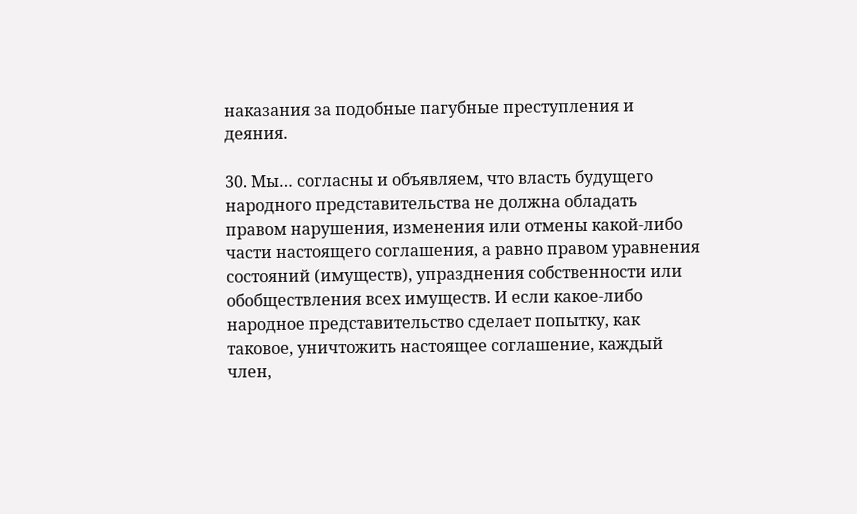наказания за подобные пагубные преступления и деяния.

30. Мы… согласны и объявляем, что власть будущего народного представительства не должна обладать правом нарушения, изменения или отмены какой-либо части настоящего соглашения, а равно правом уравнения состояний (имуществ), упразднения собственности или обобществления всех имуществ. И если какое-либо народное представительство сделает попытку, как таковое, уничтожить настоящее соглашение, каждый член,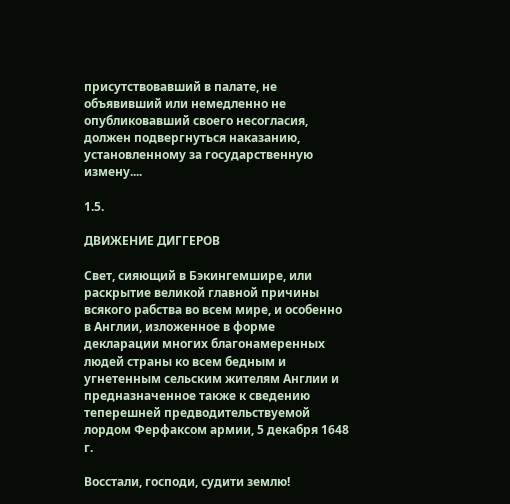присутствовавший в палате, не объявивший или немедленно не опубликовавший своего несогласия, должен подвергнуться наказанию, установленному за государственную измену....

1.5.

ДВИЖЕНИЕ ДИГГЕРОВ

Свет, сияющий в Бэкингемшире, или раскрытие великой главной причины всякого рабства во всем мире, и особенно в Англии, изложенное в форме декларации многих благонамеренных людей страны ко всем бедным и угнетенным сельским жителям Англии и предназначенное также к сведению теперешней предводительствуемой лордом Ферфаксом армии, 5 декабря 1648 г.

Восстали, господи, судити землю!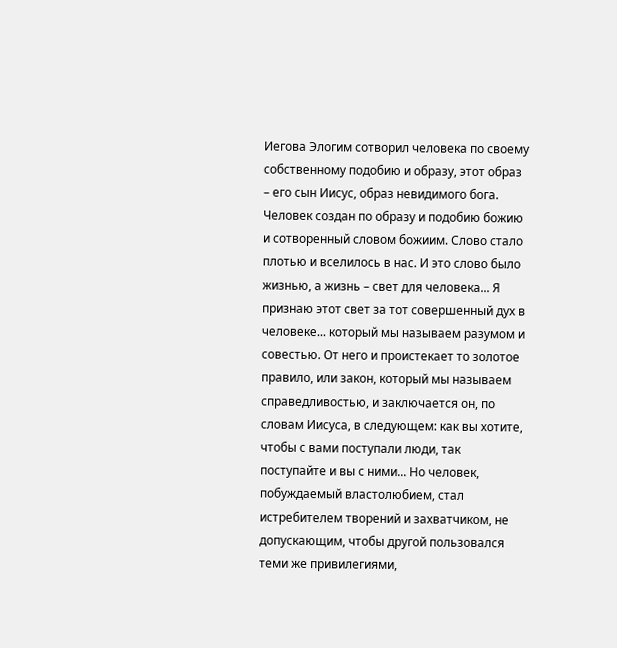Иегова Элогим сотворил человека по своему собственному подобию и образу, этот образ – его сын Иисус, образ невидимого бога. Человек создан по образу и подобию божию и сотворенный словом божиим. Слово стало плотью и вселилось в нас. И это слово было жизнью, а жизнь – свет для человека... Я признаю этот свет за тот совершенный дух в человеке... который мы называем разумом и совестью. От него и проистекает то золотое правило, или закон, который мы называем справедливостью, и заключается он, по словам Иисуса, в следующем: как вы хотите, чтобы с вами поступали люди, так поступайте и вы с ними... Но человек, побуждаемый властолюбием, стал истребителем творений и захватчиком, не допускающим, чтобы другой пользовался теми же привилегиями,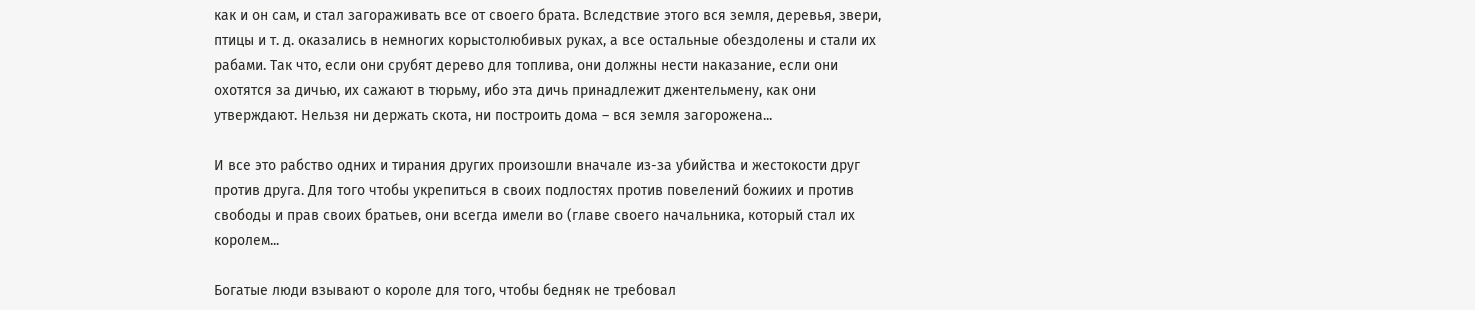как и он сам, и стал загораживать все от своего брата. Вследствие этого вся земля, деревья, звери, птицы и т. д. оказались в немногих корыстолюбивых руках, а все остальные обездолены и стали их рабами. Так что, если они срубят дерево для топлива, они должны нести наказание, если они охотятся за дичью, их сажают в тюрьму, ибо эта дичь принадлежит джентельмену, как они утверждают. Нельзя ни держать скота, ни построить дома – вся земля загорожена...

И все это рабство одних и тирания других произошли вначале из-за убийства и жестокости друг против друга. Для того чтобы укрепиться в своих подлостях против повелений божиих и против свободы и прав своих братьев, они всегда имели во (главе своего начальника, который стал их королем...

Богатые люди взывают о короле для того, чтобы бедняк не требовал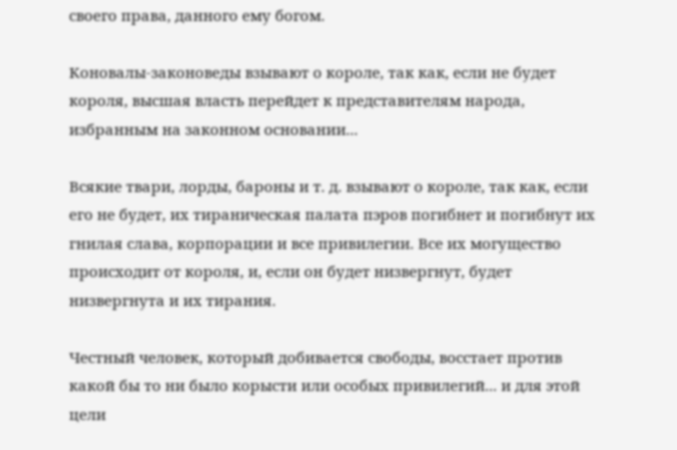своего права, данного ему богом.

Коновалы-законоведы взывают о короле, так как, если не будет короля, высшая власть перейдет к представителям народа, избранным на законном основании...

Всякие твари, лорды, бароны и т. д. взывают о короле, так как, если его не будет, их тираническая палата пэров погибнет и погибнут их гнилая слава, корпорации и все привилегии. Все их могущество происходит от короля, и, если он будет низвергнут, будет низвергнута и их тирания.

Честный человек, который добивается свободы, восстает против какой бы то ни было корысти или особых привилегий... и для этой цели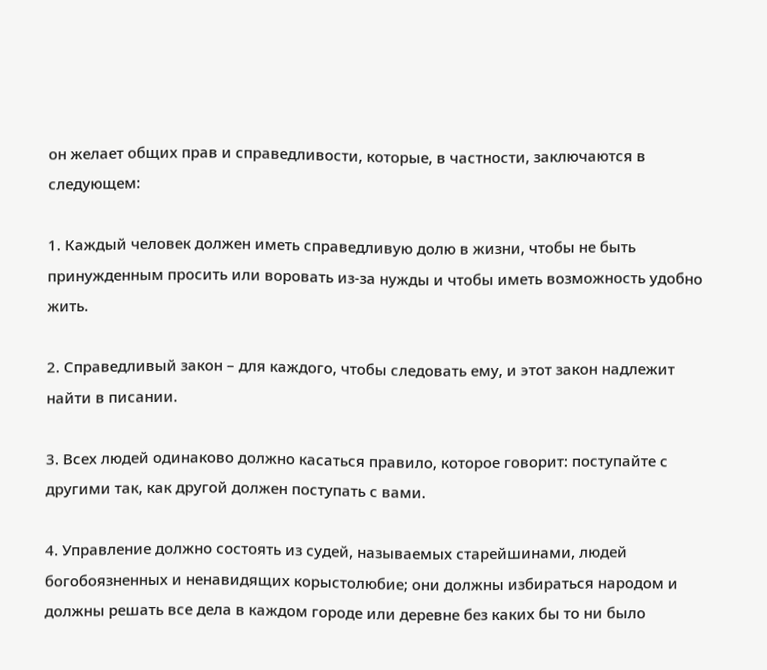он желает общих прав и справедливости, которые, в частности, заключаются в следующем:

1. Каждый человек должен иметь справедливую долю в жизни, чтобы не быть принужденным просить или воровать из-за нужды и чтобы иметь возможность удобно жить.

2. Справедливый закон – для каждого, чтобы следовать ему, и этот закон надлежит найти в писании.

3. Всех людей одинаково должно касаться правило, которое говорит: поступайте с другими так, как другой должен поступать с вами.

4. Управление должно состоять из судей, называемых старейшинами, людей богобоязненных и ненавидящих корыстолюбие; они должны избираться народом и должны решать все дела в каждом городе или деревне без каких бы то ни было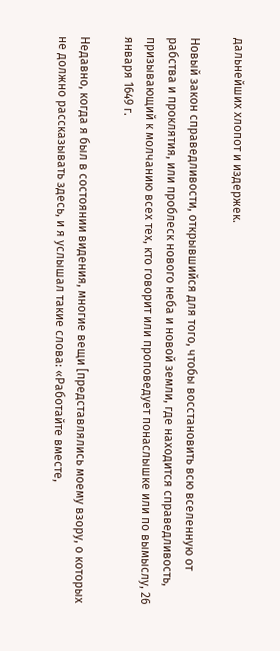дальнейших хлопот и издержек.

Новый закон справедливости, открывшийся для того, чтобы восстановить всю вселенную от рабства и проклятия, или проблеск нового неба и новой земли, где находится справедливость, призывающий к молчанию всех тех, кто говорит или проповедует понаслышке или по вымыслу, 26 января 1649 г.

Недавно, когда я был в состоянии видения, многие вещи [представлялись моему взору, о которых не должно рассказывать здесь, и я услышал такие слова: «Работайте вместе,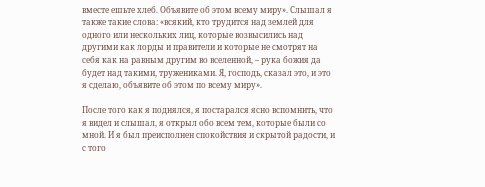вместе ешьте хлеб. Объявите об этом всему миру». Слышал я также такие слова: «всякий, кто трудится над землей для одного или нескольких лиц, которые возвысились над другими как лорды и правители и которые не смотрят на себя как на равным другим во вселенной, – рука божия да будет над такими, тружениками. Я, господь, сказал это, и это я сделаю, объявите об этом по всему миру».

После того как я поднялся, я постарался ясно вспомнить, что я видел и слышал, я открыл обо всем тем, которые были со мной. И я был преисполнен спокойствия и скрытой радости, и с того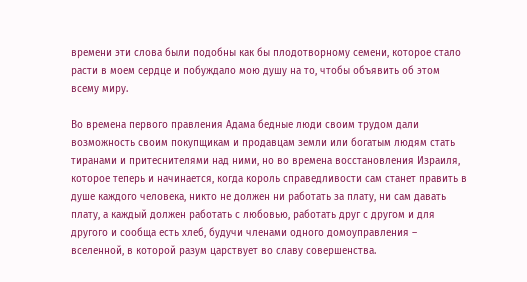времени эти слова были подобны как бы плодотворному семени, которое стало расти в моем сердце и побуждало мою душу на то, чтобы объявить об этом всему миру.

Во времена первого правления Адама бедные люди своим трудом дали возможность своим покупщикам и продавцам земли или богатым людям стать тиранами и притеснителями над ними, но во времена восстановления Израиля, которое теперь и начинается, когда король справедливости сам станет править в душе каждого человека, никто не должен ни работать за плату, ни сам давать плату, а каждый должен работать с любовью, работать друг с другом и для другого и сообща есть хлеб, будучи членами одного домоуправления – вселенной, в которой разум царствует во славу совершенства.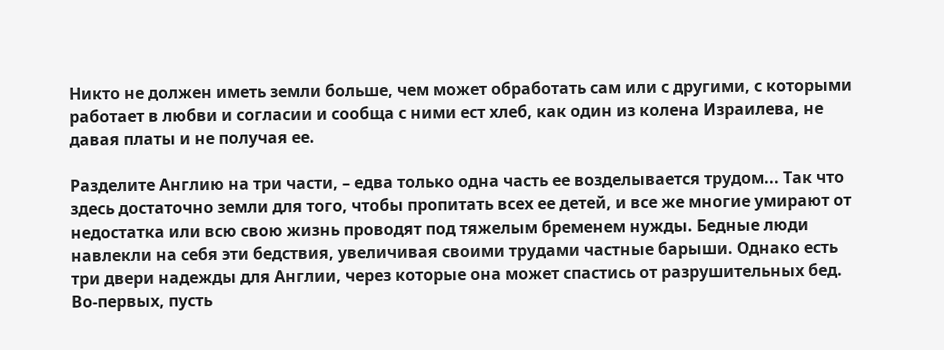Никто не должен иметь земли больше, чем может обработать сам или с другими, с которыми работает в любви и согласии и сообща с ними ест хлеб, как один из колена Израилева, не давая платы и не получая ее.

Разделите Англию на три части, – едва только одна часть ее возделывается трудом... Так что здесь достаточно земли для того, чтобы пропитать всех ее детей, и все же многие умирают от недостатка или всю свою жизнь проводят под тяжелым бременем нужды. Бедные люди навлекли на себя эти бедствия, увеличивая своими трудами частные барыши. Однако есть три двери надежды для Англии, через которые она может спастись от разрушительных бед. Во-первых, пусть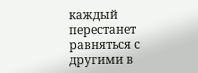каждый перестанет равняться с другими в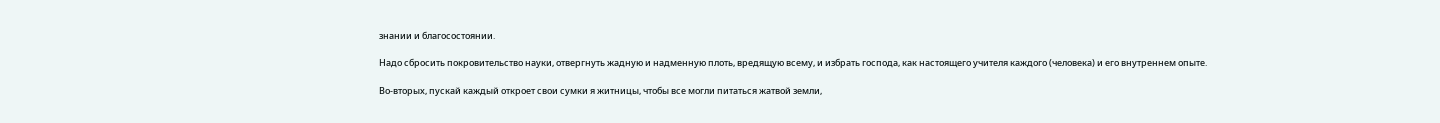знании и благосостоянии.

Надо сбросить покровительство науки, отвергнуть жадную и надменную плоть, вредящую всему, и избрать господа, как настоящего учителя каждого (человека) и его внутреннем опыте.

Во-вторых, пускай каждый откроет свои сумки я житницы, чтобы все могли питаться жатвой земли,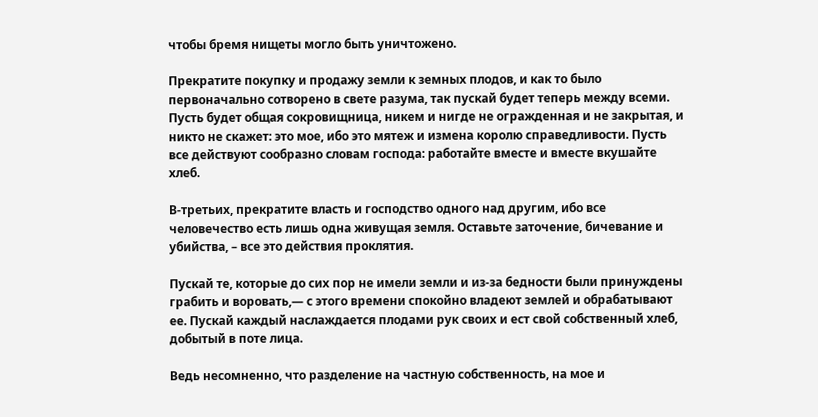чтобы бремя нищеты могло быть уничтожено.

Прекратите покупку и продажу земли к земных плодов, и как то было первоначально сотворено в свете разума, так пускай будет теперь между всеми. Пусть будет общая сокровищница, никем и нигде не огражденная и не закрытая, и никто не скажет: это мое, ибо это мятеж и измена королю справедливости. Пусть все действуют сообразно словам господа: работайте вместе и вместе вкушайте хлеб.

В-третьих, прекратите власть и господство одного над другим, ибо все человечество есть лишь одна живущая земля. Оставьте заточение, бичевание и убийства, – все это действия проклятия.

Пускай те, которые до сих пор не имели земли и из-за бедности были принуждены грабить и воровать,— с этого времени спокойно владеют землей и обрабатывают ее. Пускай каждый наслаждается плодами рук своих и ест свой собственный хлеб, добытый в поте лица.

Ведь несомненно, что разделение на частную собственность, на мое и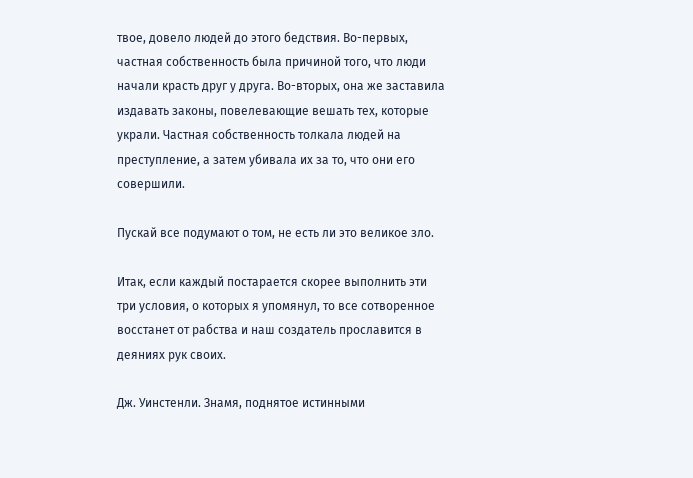твое, довело людей до этого бедствия. Во-первых, частная собственность была причиной того, что люди начали красть друг у друга. Во-вторых, она же заставила издавать законы, повелевающие вешать тех, которые украли. Частная собственность толкала людей на преступление, а затем убивала их за то, что они его совершили.

Пускай все подумают о том, не есть ли это великое зло.

Итак, если каждый постарается скорее выполнить эти три условия, о которых я упомянул, то все сотворенное восстанет от рабства и наш создатель прославится в деяниях рук своих.

Дж. Уинстенли. Знамя, поднятое истинными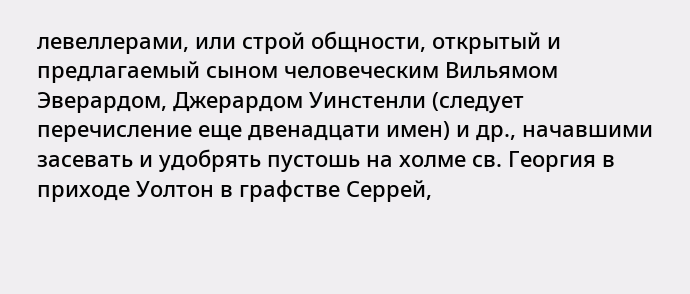левеллерами, или строй общности, открытый и предлагаемый сыном человеческим Вильямом Эверардом, Джерардом Уинстенли (следует перечисление еще двенадцати имен) и др., начавшими засевать и удобрять пустошь на холме св. Георгия в приходе Уолтон в графстве Серрей,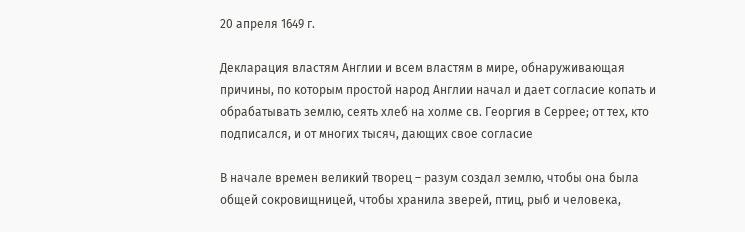20 апреля 1649 г.

Декларация властям Англии и всем властям в мире, обнаруживающая причины, по которым простой народ Англии начал и дает согласие копать и обрабатывать землю, сеять хлеб на холме св. Георгия в Серрее; от тех, кто подписался, и от многих тысяч, дающих свое согласие

В начале времен великий творец – разум создал землю, чтобы она была общей сокровищницей, чтобы хранила зверей, птиц, рыб и человека,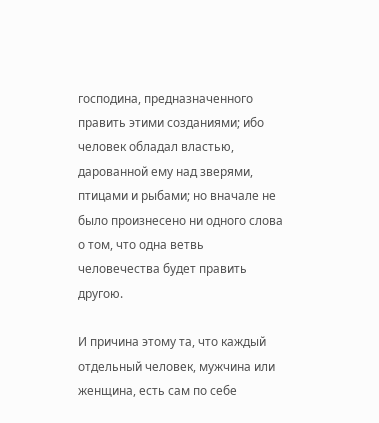господина, предназначенного править этими созданиями; ибо человек обладал властью, дарованной ему над зверями, птицами и рыбами; но вначале не было произнесено ни одного слова о том, что одна ветвь человечества будет править другою.

И причина этому та, что каждый отдельный человек, мужчина или женщина, есть сам по себе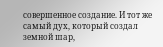совершенное создание. И тот же самый дух, который создал земной шар,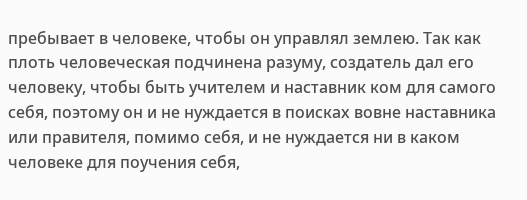пребывает в человеке, чтобы он управлял землею. Так как плоть человеческая подчинена разуму, создатель дал его человеку, чтобы быть учителем и наставник ком для самого себя, поэтому он и не нуждается в поисках вовне наставника или правителя, помимо себя, и не нуждается ни в каком человеке для поучения себя,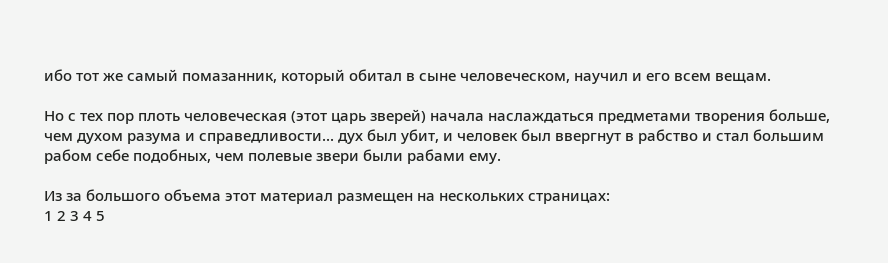ибо тот же самый помазанник, который обитал в сыне человеческом, научил и его всем вещам.

Но с тех пор плоть человеческая (этот царь зверей) начала наслаждаться предметами творения больше, чем духом разума и справедливости... дух был убит, и человек был ввергнут в рабство и стал большим рабом себе подобных, чем полевые звери были рабами ему.

Из за большого объема этот материал размещен на нескольких страницах:
1 2 3 4 5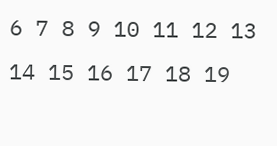6 7 8 9 10 11 12 13 14 15 16 17 18 19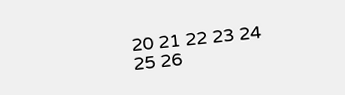20 21 22 23 24 25 26